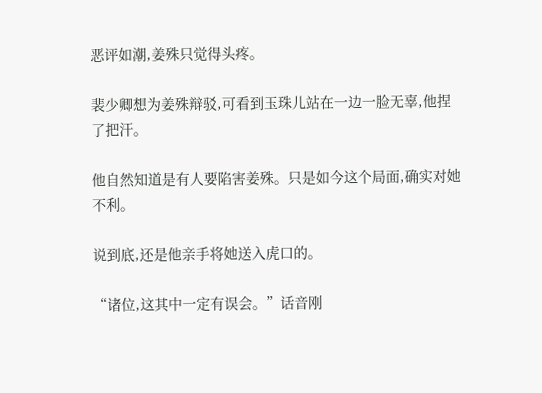恶评如潮,姜殊只觉得头疼。

裴少卿想为姜殊辩驳,可看到玉珠儿站在一边一脸无辜,他捏了把汗。

他自然知道是有人要陷害姜殊。只是如今这个局面,确实对她不利。

说到底,还是他亲手将她送入虎口的。

“诸位,这其中一定有误会。”话音刚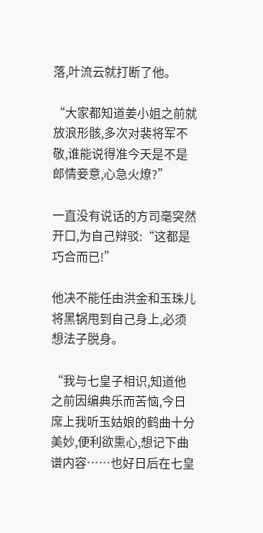落,叶流云就打断了他。

“大家都知道姜小姐之前就放浪形骸,多次对裴将军不敬,谁能说得准今天是不是郎情妾意,心急火燎?”

一直没有说话的方司毫突然开口,为自己辩驳:“这都是巧合而已!”

他决不能任由洪金和玉珠儿将黑锅甩到自己身上,必须想法子脱身。

“我与七皇子相识,知道他之前因编典乐而苦恼,今日席上我听玉姑娘的鹤曲十分美妙,便利欲熏心,想记下曲谱内容……也好日后在七皇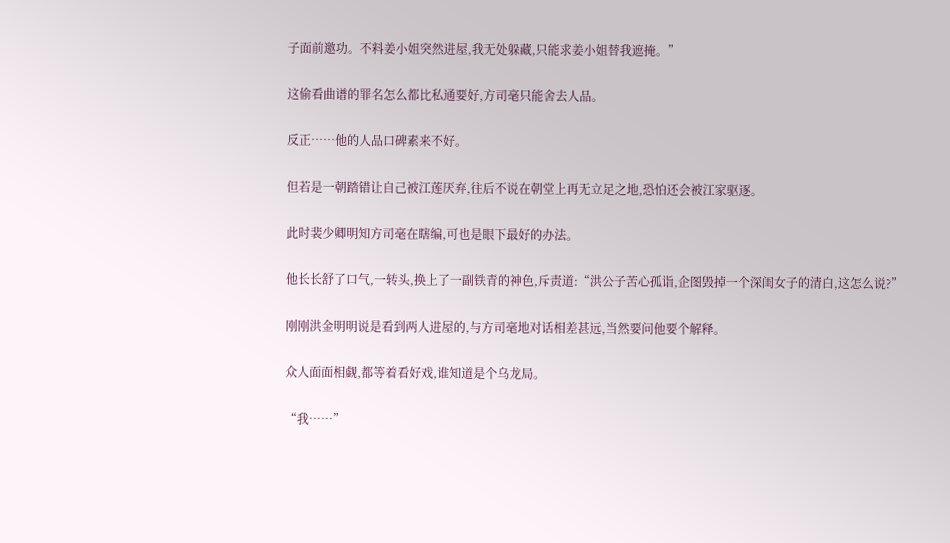子面前邀功。不料姜小姐突然进屋,我无处躲藏,只能求姜小姐替我遮掩。”

这偷看曲谱的罪名怎么都比私通要好,方司毫只能舍去人品。

反正……他的人品口碑素来不好。

但若是一朝踏错让自己被江莲厌弃,往后不说在朝堂上再无立足之地,恐怕还会被江家驱逐。

此时裴少卿明知方司毫在瞎编,可也是眼下最好的办法。

他长长舒了口气,一转头,换上了一副铁青的神色,斥责道:“洪公子苦心孤诣,企图毁掉一个深闺女子的清白,这怎么说?”

刚刚洪金明明说是看到两人进屋的,与方司毫地对话相差甚远,当然要问他要个解释。

众人面面相觑,都等着看好戏,谁知道是个乌龙局。

“我……”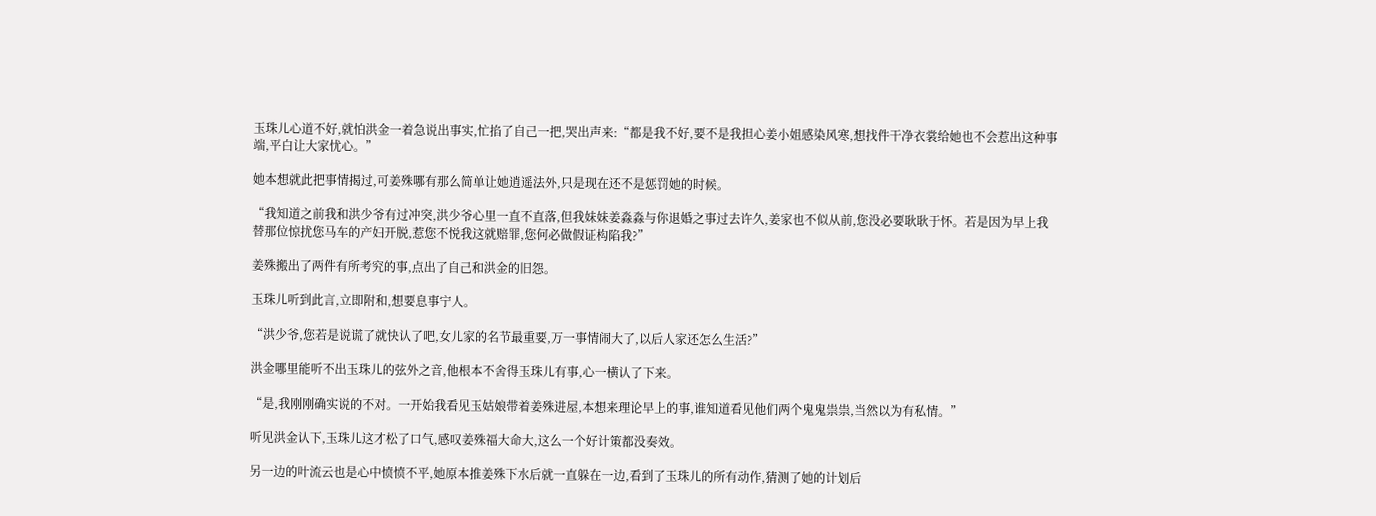玉珠儿心道不好,就怕洪金一着急说出事实,忙掐了自己一把,哭出声来:“都是我不好,要不是我担心姜小姐感染风寒,想找件干净衣裳给她也不会惹出这种事端,平白让大家忧心。”

她本想就此把事情揭过,可姜殊哪有那么简单让她逍遥法外,只是现在还不是惩罚她的时候。

“我知道之前我和洪少爷有过冲突,洪少爷心里一直不直落,但我妹妹姜淼淼与你退婚之事过去许久,姜家也不似从前,您没必要耿耿于怀。若是因为早上我替那位惊扰您马车的产妇开脱,惹您不悦我这就赔罪,您何必做假证构陷我?”

姜殊搬出了两件有所考究的事,点出了自己和洪金的旧怨。

玉珠儿听到此言,立即附和,想要息事宁人。

“洪少爷,您若是说谎了就快认了吧,女儿家的名节最重要,万一事情闹大了,以后人家还怎么生活?”

洪金哪里能听不出玉珠儿的弦外之音,他根本不舍得玉珠儿有事,心一横认了下来。

“是,我刚刚确实说的不对。一开始我看见玉姑娘带着姜殊进屋,本想来理论早上的事,谁知道看见他们两个鬼鬼祟祟,当然以为有私情。”

听见洪金认下,玉珠儿这才松了口气,感叹姜殊福大命大,这么一个好计策都没奏效。

另一边的叶流云也是心中愤愤不平,她原本推姜殊下水后就一直躲在一边,看到了玉珠儿的所有动作,猜测了她的计划后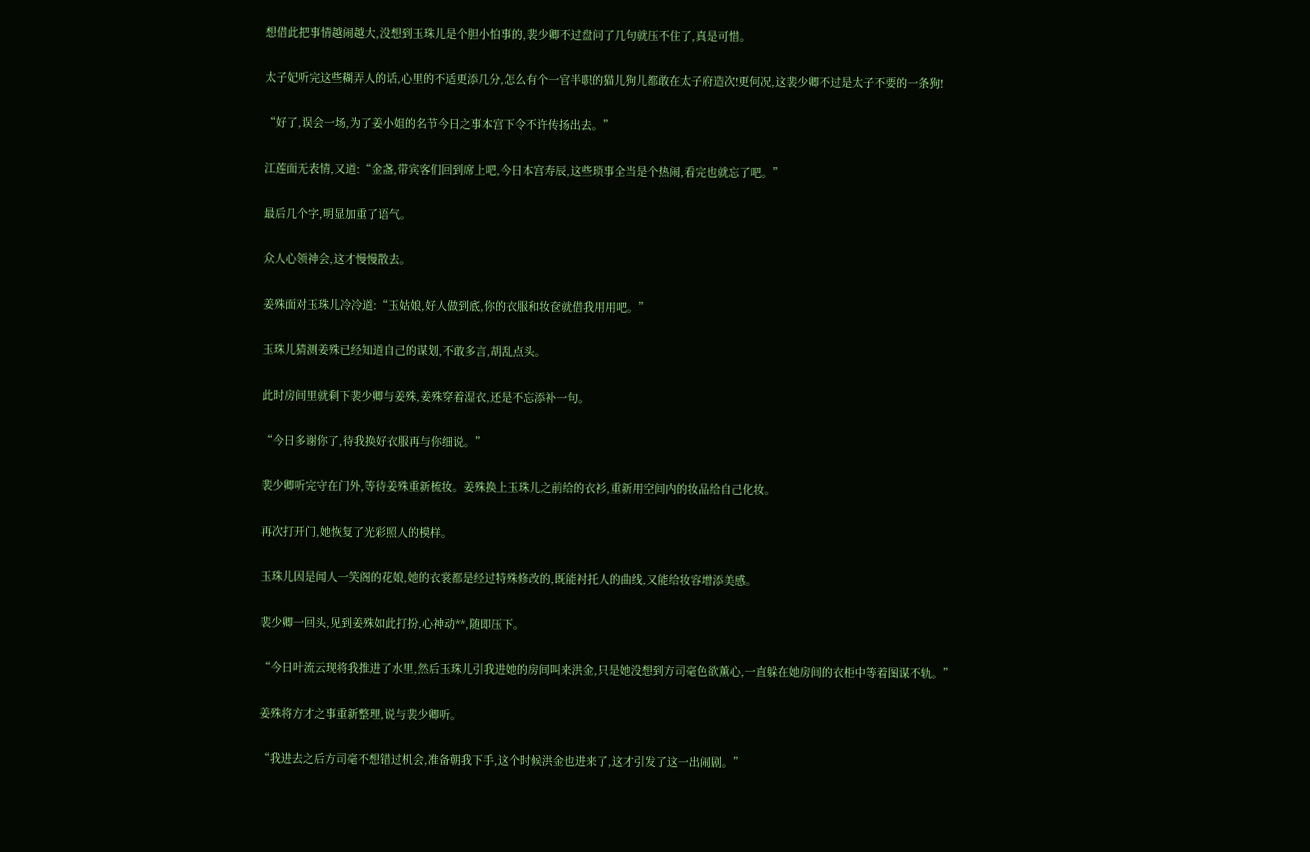想借此把事情越闹越大,没想到玉珠儿是个胆小怕事的,裴少卿不过盘问了几句就压不住了,真是可惜。

太子妃听完这些糊弄人的话,心里的不适更添几分,怎么有个一官半职的猫儿狗儿都敢在太子府造次!更何况,这裴少卿不过是太子不要的一条狗!

“好了,误会一场,为了姜小姐的名节今日之事本宫下令不许传扬出去。”

江莲面无表情,又道:“金盏,带宾客们回到席上吧,今日本宫寿辰,这些琐事全当是个热闹,看完也就忘了吧。”

最后几个字,明显加重了语气。

众人心领神会,这才慢慢散去。

姜殊面对玉珠儿冷冷道:“玉姑娘,好人做到底,你的衣服和妆奁就借我用用吧。”

玉珠儿猜测姜殊已经知道自己的谋划,不敢多言,胡乱点头。

此时房间里就剩下裴少卿与姜殊,姜殊穿着湿衣,还是不忘添补一句。

“今日多谢你了,待我换好衣服再与你细说。”

裴少卿听完守在门外,等待姜殊重新梳妆。姜殊换上玉珠儿之前给的衣衫,重新用空间内的妆品给自己化妆。

再次打开门,她恢复了光彩照人的模样。

玉珠儿因是闻人一笑阁的花娘,她的衣裳都是经过特殊修改的,既能衬托人的曲线,又能给妆容增添美感。

裴少卿一回头,见到姜殊如此打扮,心神动**,随即压下。

“今日叶流云现将我推进了水里,然后玉珠儿引我进她的房间叫来洪金,只是她没想到方司毫色欲薰心,一直躲在她房间的衣柜中等着图谋不轨。”

姜殊将方才之事重新整理,说与裴少卿听。

“我进去之后方司毫不想错过机会,准备朝我下手,这个时候洪金也进来了,这才引发了这一出闹剧。”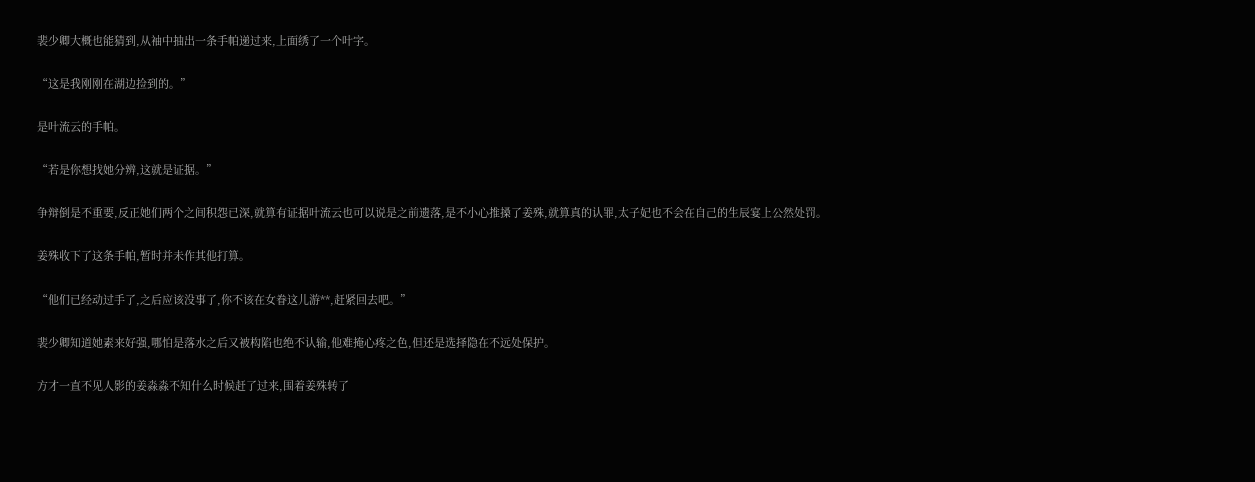裴少卿大概也能猜到,从袖中抽出一条手帕递过来,上面绣了一个叶字。

“这是我刚刚在湖边捡到的。”

是叶流云的手帕。

“若是你想找她分辨,这就是证据。”

争辩倒是不重要,反正她们两个之间积怨已深,就算有证据叶流云也可以说是之前遗落,是不小心推搡了姜殊,就算真的认罪,太子妃也不会在自己的生辰宴上公然处罚。

姜殊收下了这条手帕,暂时并未作其他打算。

“他们已经动过手了,之后应该没事了,你不该在女眷这儿游**,赶紧回去吧。”

裴少卿知道她素来好强,哪怕是落水之后又被构陷也绝不认输,他难掩心疼之色,但还是选择隐在不远处保护。

方才一直不见人影的姜淼淼不知什么时候赶了过来,围着姜殊转了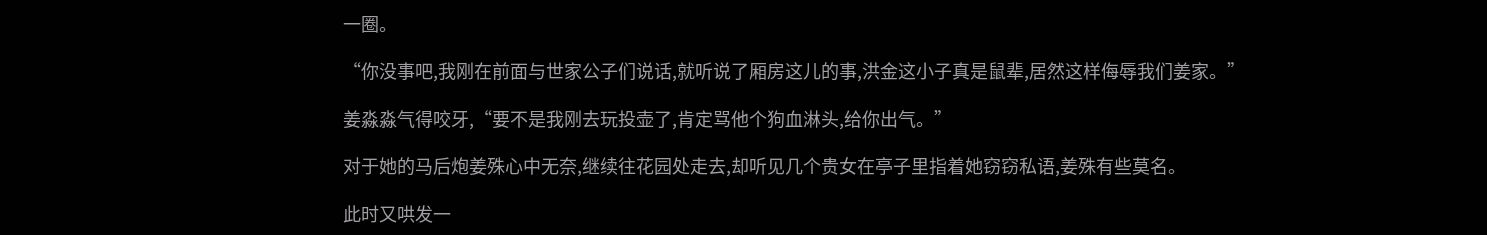一圈。

“你没事吧,我刚在前面与世家公子们说话,就听说了厢房这儿的事,洪金这小子真是鼠辈,居然这样侮辱我们姜家。”

姜淼淼气得咬牙,“要不是我刚去玩投壶了,肯定骂他个狗血淋头,给你出气。”

对于她的马后炮姜殊心中无奈,继续往花园处走去,却听见几个贵女在亭子里指着她窃窃私语,姜殊有些莫名。

此时又哄发一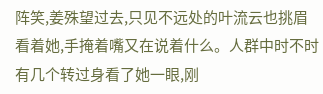阵笑,姜殊望过去,只见不远处的叶流云也挑眉看着她,手掩着嘴又在说着什么。人群中时不时有几个转过身看了她一眼,刚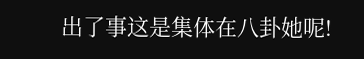出了事这是集体在八卦她呢!